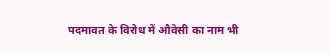पदमावत के विरोध में औवेसी का नाम भी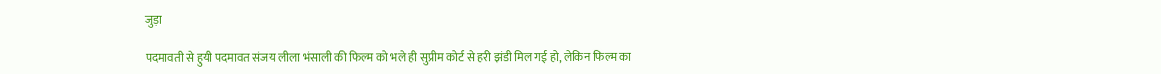जुड़ा

पदमावती से हुयी पदमावत संजय लीला भंसाली की फिल्म को भले ही सुप्रीम कोर्ट से हरी झंडी मिल गई हो, लेकिन फिल्म का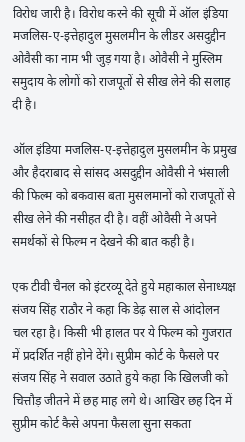विरोध जारी है। विरोध करने की सूची में ऑल इंडिया मजलिस-ए-इत्तेहादुल मुसलमीन के लीडर असदुद्दीन ओवैसी का नाम भी जुड़ गया है। ओवैसी ने मुस्लिम समुदाय के लोगों को राजपूतों से सीख लेने की सलाह दी है।

ऑल इंडिया मजलिस-ए-इत्तेहादुल मुसलमीन के प्रमुख और हैदराबाद से सांसद असदुद्दीन ओवैसी ने भंसाली की फिल्म को बकवास बता मुसलमानों को राजपूतों से सीख लेने की नसीहत दी है। वहीं ओवैसी ने अपने समर्थकों से फिल्म न देखने की बात कही है।

एक टीवी चैनल को इंटरव्यू देते हुये महाकाल सेनाध्यक्ष संजय सिंह राठौर ने कहा कि डेढ़ साल से आंदोलन चल रहा है। किसी भी हालत पर ये फिल्म को गुजरात में प्रदर्शित नहीं होने देंगे। सुप्रीम कोर्ट के फैसले पर संजय सिंह ने सवाल उठाते हुये कहा कि खिलजी को चित्तौड़ जीतने में छह माह लगे थे। आखिर छह दिन में सुप्रीम कोर्ट कैसे अपना फैसला सुना सकता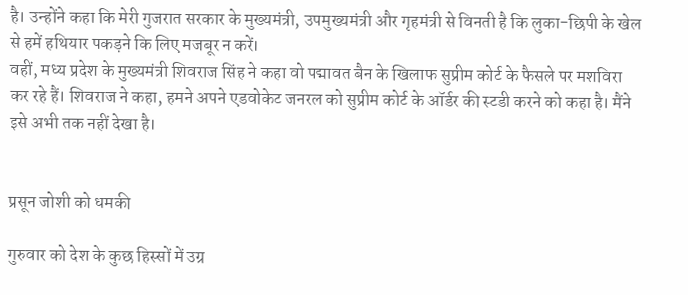है। उन्होंने कहा कि मेरी गुजरात सरकार के मुख्यमंत्री, उपमुख्यमंत्री और गृहमंत्री से विनती है कि लुका-छिपी के खेल से हमें हथियार पकड़ने कि लिए मजबूर न करें।
वहीं, मध्य प्रदेश के मुख्यमंत्री शिवराज सिंह ने कहा वो पद्मावत बैन के खिलाफ सुप्रीम कोर्ट के फैसले पर मशविरा कर रहे हैं। शिवराज ने कहा, हमने अपने एडवोकेट जनरल को सुप्रीम कोर्ट के ऑर्डर की स्टडी करने को कहा है। मैंने इसे अभी तक नहीं देखा है।


प्रसून जोशी को धमकी

गुरुवार को देश के कुछ हिस्सों में उग्र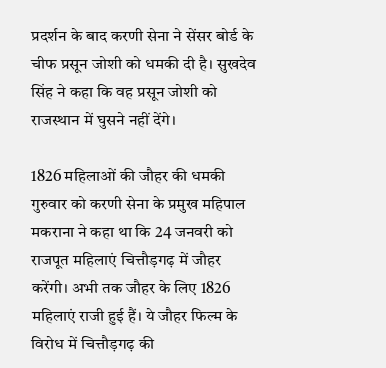प्रदर्शन के बाद करणी सेना ने सेंसर बोर्ड के चीफ प्रसून जोशी को धमकी दी है। सुखदेव सिंह ने कहा कि वह प्रसून जोशी को राजस्थान में घुसने नहीं देंगे।

1826 महिलाओं की जौहर की धमकी
गुरुवार को करणी सेना के प्रमुख महिपाल मकराना ने कहा था कि 24 जनवरी को राजपूत महिलाएं चित्तौड़गढ़ में जौहर करेंगी। अभी तक जौहर के लिए 1826 महिलाएं राजी हुई हैं। ये जौहर फिल्म के विरोध में चित्तौड़गढ़ की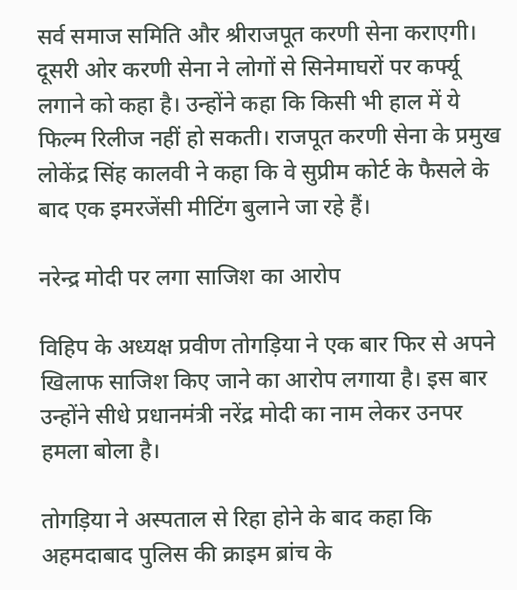सर्व समाज समिति और श्रीराजपूत करणी सेना कराएगी। दूसरी ओर करणी सेना ने लोगों से सिनेमाघरों पर कर्फ्यू लगाने को कहा है। उन्होंने कहा कि किसी भी हाल में ये फिल्म रिलीज नहीं हो सकती। राजपूत करणी सेना के प्रमुख लोकेंद्र सिंह कालवी ने कहा कि वे सुप्रीम कोर्ट के फैसले के बाद एक इमरजेंसी मीटिंग बुलाने जा रहे हैं।

नरेन्द्र मोदी पर लगा साजिश का आरोप

विहिप के अध्यक्ष प्रवीण तोगड़िया ने एक बार फिर से अपने खिलाफ साजिश किए जाने का आरोप लगाया है। इस बार उन्होंने सीधे प्रधानमंत्री नरेंद्र मोदी का नाम लेकर उनपर हमला बोला है।

तोगड़िया ने अस्पताल से रिहा होने के बाद कहा कि अहमदाबाद पुलिस की क्राइम ब्रांच के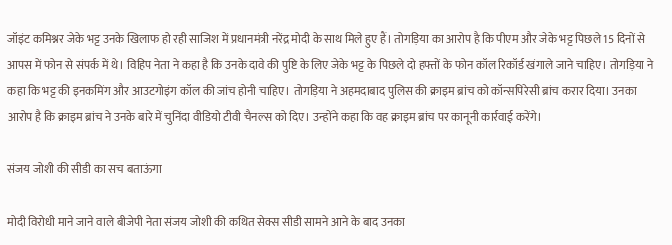जॉइंट कमिश्नर जेके भट्ट उनके खिलाफ हो रही साजिश में प्रधानमंत्री नरेंद्र मोदी के साथ मिले हुए हैं। तोगड़िया का आरोप है कि पीएम और जेके भट्ट पिछले 15 दिनों से आपस में फोन से संपर्क में थे। विहिप नेता ने कहा है कि उनके दावे की पुष्टि के लिए जेके भट्ट के पिछले दो हफ्तों के फोन कॉल रिकॉर्ड खंगाले जाने चाहिए। तोगड़िया ने कहा कि भट्ट की इनकमिंग और आउटगोइंग कॉल की जांच होनी चाहिए। तोगड़िया ने अहमदाबाद पुलिस की क्राइम ब्रांच को कॉन्सपिरेसी ब्रांच करार दिया। उनका आरोप है कि क्राइम ब्रांच ने उनके बारे में चुनिंदा वीडियो टीवी चैनल्स को दिए। उन्होंने कहा कि वह क्राइम ब्रांच पर कानूनी कार्रवाई करेंगे।

संजय जोशी की सीडी का सच बताऊंगा

मोदी विरोधी माने जाने वाले बीजेपी नेता संजय जोशी की कथित सेक्स सीडी सामने आने के बाद उनका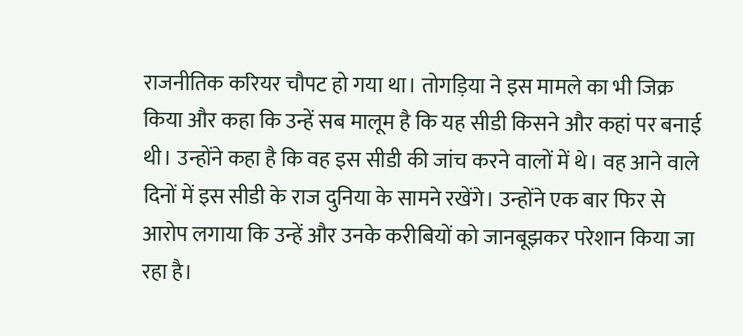राजनीतिक करियर चौपट हो गया था। तोगड़िया ने इस मामले का भी जिक्र किया और कहा कि उन्हें सब मालूम है कि यह सीडी किसने और कहां पर बनाई थी। उन्होंने कहा है कि वह इस सीडी की जांच करने वालों में थे। वह आने वाले दिनों में इस सीडी के राज दुनिया के सामने रखेंगे। उन्होंने एक बार फिर से आरोप लगाया कि उन्हें और उनके करीबियों को जानबूझकर परेशान किया जा रहा है।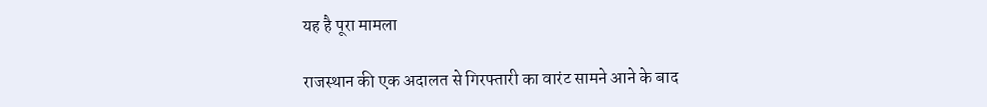यह है पूरा मामला

राजस्थान की एक अदालत से गिरफ्तारी का वारंट सामने आने के बाद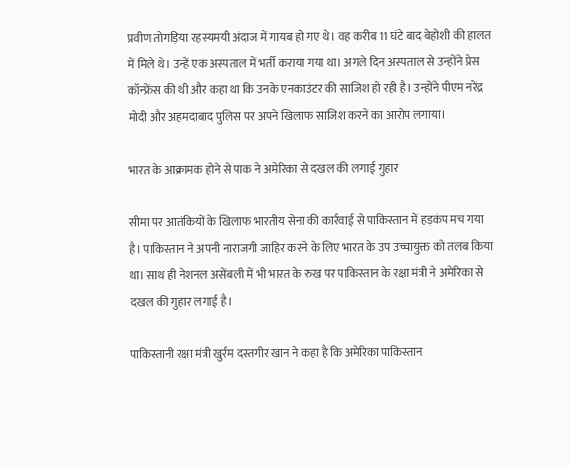प्रवीण तोगड़िया रहस्यमयी अंदाज में गायब हो गए थे। वह करीब 11 घंटे बाद बेहोशी की हालत में मिले थे। उन्हें एक अस्पताल में भर्ती कराया गया था। अगले दिन अस्पताल से उन्होंने प्रेस कॉन्फ्रेंस की थी और कहा था कि उनके एनकाउंटर की साजिश हो रही है। उन्होंने पीएम नरेंद्र मोदी और अहमदाबाद पुलिस पर अपने खिलाफ साजिश करने का आरोप लगाया।

भारत के आक्रामक होने से पाक ने अमेरिका से दखल की लगाई गुहार

सीमा पर आतंकियों के खिलाफ भारतीय सेना की कार्रवाई से पाकिस्तान में हड़कंप मच गया है। पाकिस्तान ने अपनी नाराजगी जाहिर करने के लिए भारत के उप उच्चायुक्त को तलब किया था। साथ ही नेशनल असेंबली में भी भारत के रुख पर पाकिस्तान के रक्षा मंत्री ने अमेरिका से दखल की गुहार लगाई है।

पाकिस्तानी रक्षा मंत्री खुर्रम दस्तगीर खान ने कहा है कि अमेरिका पाकिस्तान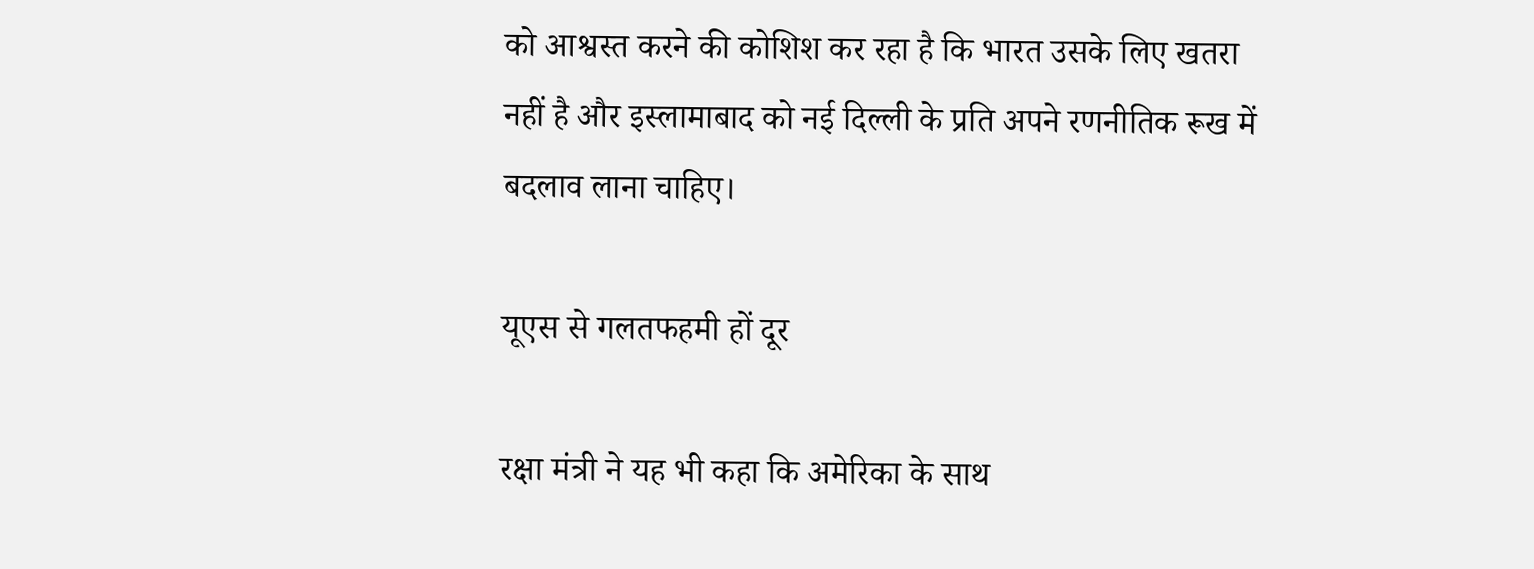को आश्वस्त करने की कोशिश कर रहा है कि भारत उसके लिए खतरा नहीं है और इस्लामाबाद को नई दिल्ली के प्रति अपने रणनीतिक रूख में बदलाव लाना चाहिए।

यूएस से गलतफहमी हों दूर

रक्षा मंत्री ने यह भी कहा कि अमेरिका के साथ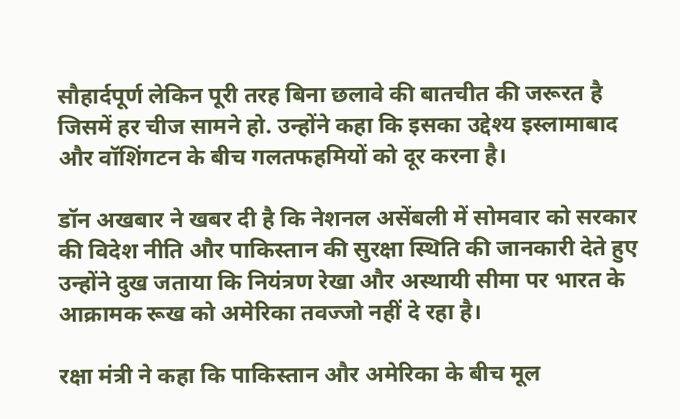सौहार्दपूर्ण लेकिन पूरी तरह बिना छलावे की बातचीत की जरूरत है जिसमें हर चीज सामने हो. उन्होंने कहा कि इसका उद्देश्य इस्लामाबाद और वॉशिंगटन के बीच गलतफहमियों को दूर करना है।

डॉन अखबार ने खबर दी है कि नेशनल असेंबली में सोमवार को सरकार की विदेश नीति और पाकिस्तान की सुरक्षा स्थिति की जानकारी देते हुए उन्होंने दुख जताया कि नियंत्रण रेखा और अस्थायी सीमा पर भारत के आक्रामक रूख को अमेरिका तवज्जो नहीं दे रहा है।

रक्षा मंत्री ने कहा कि पाकिस्तान और अमेरिका के बीच मूल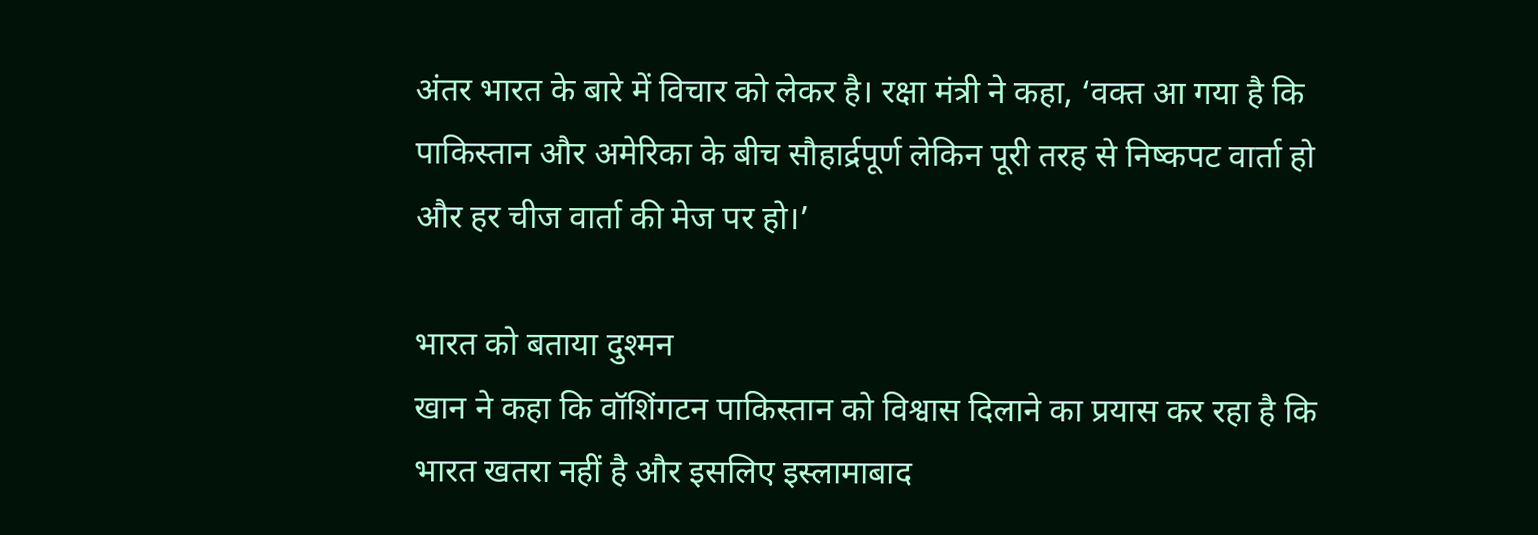अंतर भारत के बारे में विचार को लेकर है। रक्षा मंत्री ने कहा, ‘वक्त आ गया है कि पाकिस्तान और अमेरिका के बीच सौहार्द्रपूर्ण लेकिन पूरी तरह से निष्कपट वार्ता हो और हर चीज वार्ता की मेज पर हो।’

भारत को बताया दुश्मन
खान ने कहा कि वॉशिंगटन पाकिस्तान को विश्वास दिलाने का प्रयास कर रहा है कि भारत खतरा नहीं है और इसलिए इस्लामाबाद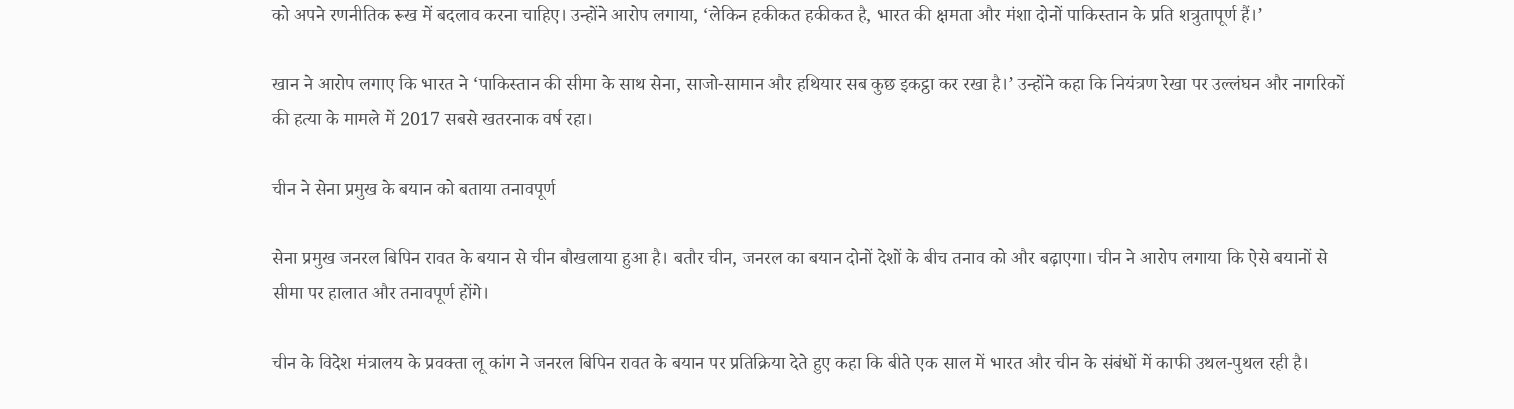को अपने रणनीतिक रूख में बदलाव करना चाहिए। उन्होंने आरोप लगाया, ‘लेकिन हकीकत हकीकत है, भारत की क्षमता और मंशा दोनों पाकिस्तान के प्रति शत्रुतापूर्ण हैं।’

खान ने आरोप लगाए कि भारत ने ‘पाकिस्तान की सीमा के साथ सेना, साजो-सामान और हथियार सब कुछ इकट्ठा कर रखा है।’ उन्होंने कहा कि नियंत्रण रेखा पर उल्लंघन और नागरिकों की हत्या के मामले में 2017 सबसे खतरनाक वर्ष रहा।

चीन ने सेना प्रमुख के बयान को बताया तनावपूर्ण

सेना प्रमुख जनरल बिपिन रावत के बयान से चीन बौखलाया हुआ है। बतौर चीन, जनरल का बयान दोनों देशों के बीच तनाव को और बढ़ाएगा। चीन ने आरोप लगाया कि ऐसे बयानों से सीमा पर हालात और तनावपूर्ण होंगे।

चीन के विदेश मंत्रालय के प्रवक्ता लू कांग ने जनरल बिपिन रावत के बयान पर प्रतिक्रिया देते हुए कहा कि बीते एक साल में भारत और चीन के संबंधों में काफी उथल-पुथल रही है।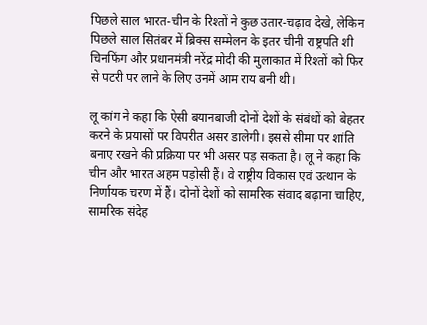पिछले साल भारत-चीन के रिश्तों ने कुछ उतार-चढ़ाव देखे, लेकिन पिछले साल सितंबर में ब्रिक्स सम्मेलन के इतर चीनी राष्ट्रपति शी चिनफिंग और प्रधानमंत्री नरेंद्र मोदी की मुलाकात में रिश्तों को फिर से पटरी पर लाने के लिए उनमें आम राय बनी थी।

लू कांग ने कहा कि ऐसी बयानबाजी दोनों देशों के संबंधों को बेहतर करने के प्रयासों पर विपरीत असर डालेगी। इससे सीमा पर शांति बनाए रखने की प्रक्रिया पर भी असर पड़ सकता है। लू ने कहा कि चीन और भारत अहम पड़ोसी हैं। वे राष्ट्रीय विकास एवं उत्थान के निर्णायक चरण में हैं। दोनों देशों को सामरिक संवाद बढ़ाना चाहिए, सामरिक संदेह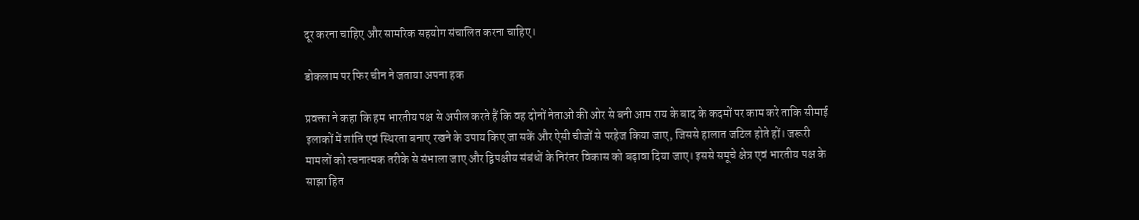दूर करना चाहिए और सामरिक सहयोग संचालित करना चाहिए।

डोकलाम पर फिर चीन ने जताया अपना हक

प्रवक्ता ने कहा कि हम भारतीय पक्ष से अपील करते हैं कि वह दोनों नेताओं की ओर से बनी आम राय के बाद के कदमों पर काम करे ताकि सीमाई इलाकों में शांति एवं स्थिरता बनाए रखने के उपाय किए जा सकें और ऐसी चीजों से परहेज किया जाए, जिससे हालात जटिल होते हों। जरूरी मामलों को रचनात्मक तरीके से संभाला जाए और द्विपक्षीय संबंधों के निरंतर विकास को बढ़ावा दिया जाए। इससे समूचे क्षेत्र एवं भारतीय पक्ष के साझा हित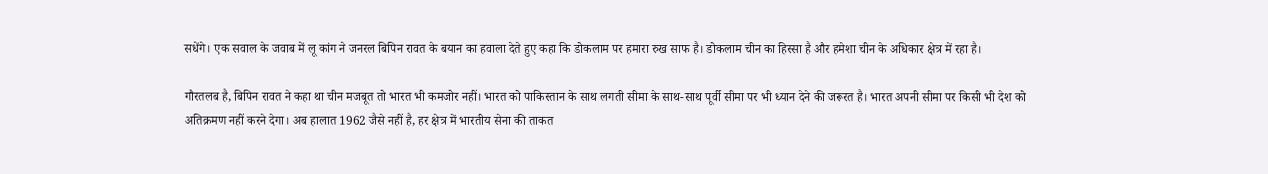सधेंगे। एक सवाल के जवाब में लू कांग ने जनरल बिपिन रावत के बयान का हवाला देते हुए कहा कि डोकलाम पर हमारा रुख साफ है। डोकलाम चीन का हिस्सा है और हमेशा चीन के अधिकार क्षेत्र में रहा है।

गौरतलब है, बिपिन रावत ने कहा था चीन मजबूत तो भारत भी कमजोर नहीं। भारत को पाकिस्तान के साथ लगती सीमा के साथ-साथ पूर्वी सीमा पर भी ध्यान देने की जरूरत है। भारत अपनी सीमा पर किसी भी देश को अतिक्रमण नहीं करने देगा। अब हालात 1962 जैसे नहीं है, हर क्षेत्र में भारतीय सेना की ताकत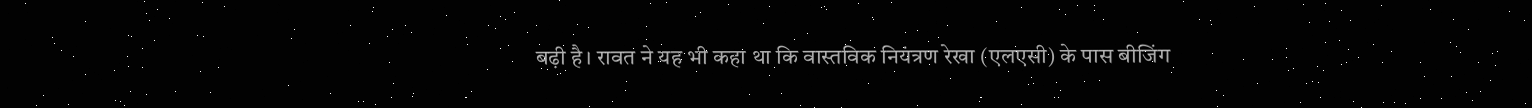बढ़ी है। रावत ने यह भी कहा था कि वास्तविक नियंत्रण रेखा (एलएसी) के पास बीजिंग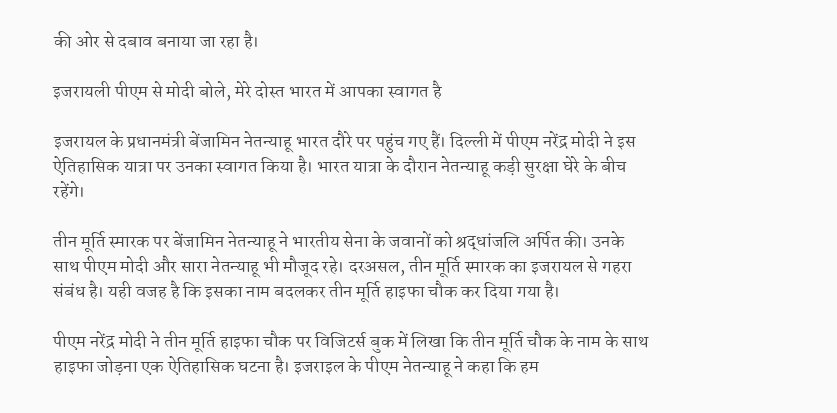की ओर से दबाव बनाया जा रहा है।

इजरायली पीएम से मोदी बोले, मेरे दोस्त भारत में आपका स्वागत है

इजरायल के प्रधानमंत्री बेंजामिन नेतन्याहू भारत दौरे पर पहुंच गए हैं। दिल्ली में पीएम नरेंद्र मोदी ने इस ऐतिहासिक यात्रा पर उनका स्वागत किया है। भारत यात्रा के दौरान नेतन्याहू कड़ी सुरक्षा घेरे के बीच रहेंगे।

तीन मूर्ति स्मारक पर बेंजामिन नेतन्याहू ने भारतीय सेना के जवानों को श्रद्धांजलि अर्पित की। उनके साथ पीएम मोदी और सारा नेतन्याहू भी मौजूद रहे। दरअसल, तीन मूर्ति स्मारक का इजरायल से गहरा संबंध है। यही वजह है कि इसका नाम बदलकर तीन मूर्ति हाइफा चौक कर दिया गया है।

पीएम नरेंद्र मोदी ने तीन मूर्ति हाइफा चौक पर विजिटर्स बुक में लिखा कि तीन मूर्ति चौक के नाम के साथ हाइफा जोड़ना एक ऐतिहासिक घटना है। इजराइल के पीएम नेतन्याहू ने कहा कि हम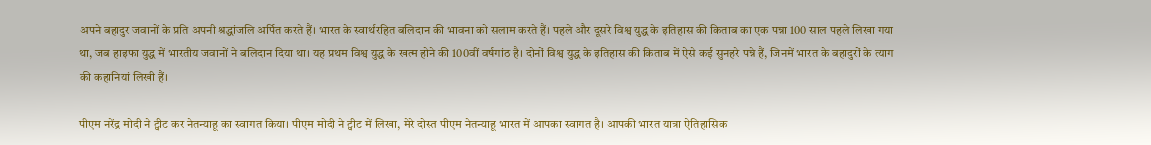अपने बहादुर जवानों के प्रति अपनी श्रद्धांजलि अर्पित करते हैं। भारत के स्वार्थरहित बलिदान की भावना को सलाम करते हैं। पहले और दूसरे विश्व युद्ध के इतिहास की किताब का एक पन्ना 100 साल पहले लिखा गया था, जब हाइफा युद्ध में भारतीय जवानों ने बलिदान दिया था। यह प्रथम विश्व युद्ध के खत्म होने की 100वीं वर्षगांठ है। दोनों विश्व युद्ध के इतिहास की किताब में ऐसे कई सुनहरे पन्ने हैं, जिनमें भारत के बहादुरों के त्याग की कहानियां लिखी हैं।

पीएम नरेंद्र मोदी ने ट्वीट कर नेतन्याहू का स्वागत किया। पीएम मोदी ने ट्वीट में लिखा, मेरे दोस्त पीएम नेतन्याहू भारत में आपका स्वागत है। आपकी भारत यात्रा ऐतिहासिक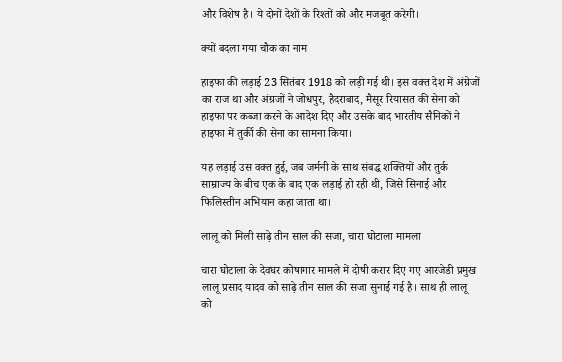और विशेष है। ये दोनों देशों के रिश्तों को और मजबूत करेगी।

क्यों बदला गया चौक का नाम

हाइफा की लड़ाई 23 सितंबर 1918 को लड़ी गई थी। इस वक्त देश में अंग्रेजों का राज था और अंग्रजों ने जोधपुर, हैदराबाद, मैसूर रियासत की सेना को हाइफा पर कब्जा करने के आदेश दिए और उसके बाद भारतीय सैनिकों ने हाइफा में तुर्की की सेना का सामना किया।

यह लड़ाई उस वक्त हुई, जब जर्मनी के साथ संबद्ध शक्तियों और तुर्क साम्राज्य के बीच एक के बाद एक लड़ाई हो रही थी, जिसे सिनाई और फिलिस्तीन अभियान कहा जाता था।

लालू को मिली साढ़े तीन साल की सजा, चारा घोटाला मामला

चारा घोटाला के देवघर कोषागार मामले में दोषी करार दिए गए आरजेडी प्रमुख लालू प्रसाद यादव को साढ़े तीन साल की सजा सुनाई गई है। साथ ही लालू को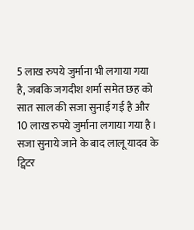5 लाख रुपये जुर्माना भी लगाया गया है, जबकि जगदीश शर्मा समेत छह को सात साल की सजा सुनाई गई है और 10 लाख रुपये जुर्माना लगाया गया है।
सजा सुनाये जाने के बाद लालू यादव के ट्विटर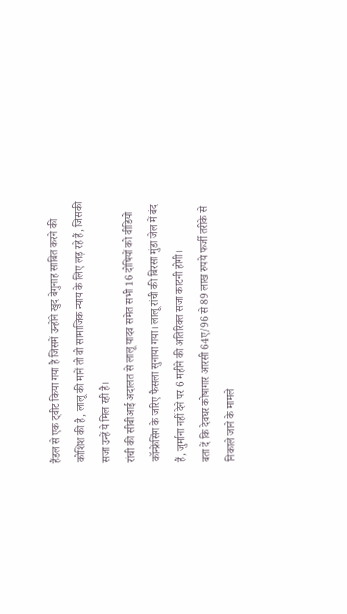हैंडल से एक ट्वीट किया गया है जिसमें उन्होंने खुद बेगुनाह साबित करने की कोशिश की है, लालू की मानें तो वो सामाजिक न्याय के लिए लड़ रहे हैं, जिसकी सजा उन्हें ये मिल रही है।
रांची की सीबीआई अदालत से लालू यादव समेत सभी 16 दोषियों को वीडियो कॉन्फ्रेंसिंग के जरिए फैसला सुनाया गया। लालू रांची की बिरसा मुंडा जेल में बंद हैं, जुर्माना नहीं देने पर 6 महीने की अतिरिक्त सजा काटनी होगी।
बता दें कि देवघर कोषागार आरसी 64ए/96 से 89 लाख रुपये फर्जी तरीके से निकाले जाने के मामले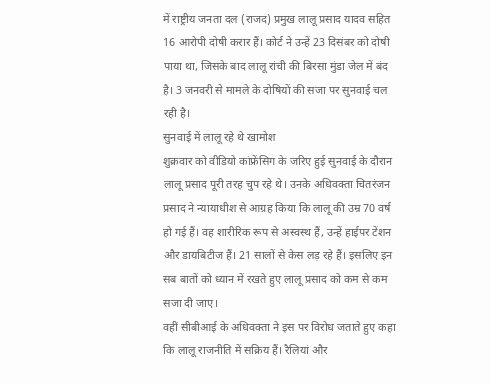में राष्ट्रीय जनता दल (राजद) प्रमुख लालू प्रसाद यादव सहित 16 आरोपी दोषी करार हैं। कोर्ट ने उन्हें 23 दिसंबर को दोषी पाया था, जिसके बाद लालू रांची की बिरसा मुंडा जेल में बंद है। 3 जनवरी से मामले के दोषियों की सजा पर सुनवाई चल रही है।
सुनवाई में लालू रहे थे खामोश
शुक्रवार को वीडियो कांफ्रेंसिग के जरिए हुई सुनवाई के दौरान लालू प्रसाद पूरी तरह चुप रहे थे। उनके अधिवक्ता चितरंजन प्रसाद ने न्यायाधीश से आग्रह किया कि लालू की उम्र 70 वर्ष हो गई हैं। वह शारीरिक रूप से अस्वस्थ हैं, उन्हें हाईपर टेंशन और डायबिटीज हैं। 21 सालों से केस लड़ रहे हैं। इसलिए इन सब बातों को ध्यान में रखते हुए लालू प्रसाद को कम से कम सजा दी जाए।
वहीं सीबीआई के अधिवक्ता ने इस पर विरोध जताते हुए कहा कि लालू राजनीति में सक्रिय हैं। रैलियां और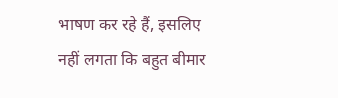भाषण कर रहे हैं, इसलिए नहीं लगता कि बहुत बीमार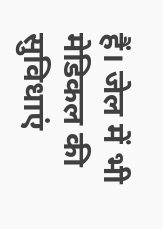हैं। जेल में भी मेडिकल की सुविधाएं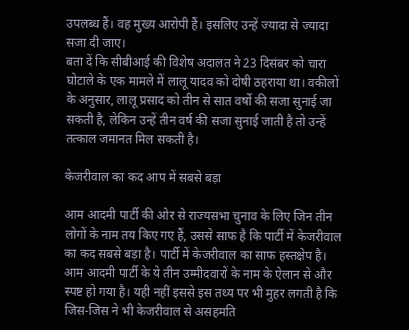उपलब्ध हैं। वह मुख्य आरोपी हैं। इसलिए उन्हें ज्यादा से ज्यादा सजा दी जाए।
बता दें कि सीबीआई की विशेष अदालत ने 23 दिसंबर को चारा घोटाले के एक मामले में लालू यादव को दोषी ठहराया था। वकीलों के अनुसार, लालू प्रसाद को तीन से सात वर्षो की सजा सुनाई जा सकती है, लेकिन उन्हें तीन वर्ष की सजा सुनाई जाती है तो उन्हें तत्काल जमानत मिल सकती है।

केजरीवाल का कद आप में सबसे बड़ा

आम आदमी पार्टी की ओर से राज्यसभा चुनाव के लिए जिन तीन लोगों के नाम तय किए गए हैं, उससे साफ है कि पार्टी में केजरीवाल का कद सबसे बड़ा है। पार्टी में केजरीवाल का साफ हस्तक्षेप है।
आम आदमी पार्टी के ये तीन उम्मीदवारों के नाम के ऐलान से और स्पष्ट हो गया है। यही नहीं इससे इस तथ्य पर भी मुहर लगती है कि जिस-जिस ने भी केजरीवाल से असहमति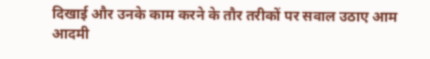दिखाई और उनके काम करने के तौर तरीकों पर सवाल उठाए आम आदमी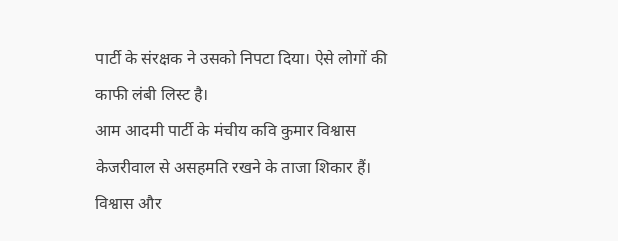पार्टी के संरक्षक ने उसको निपटा दिया। ऐसे लोगों की काफी लंबी लिस्ट है।
आम आदमी पार्टी के मंचीय कवि कुमार विश्वास केजरीवाल से असहमति रखने के ताजा शिकार हैं। विश्वास और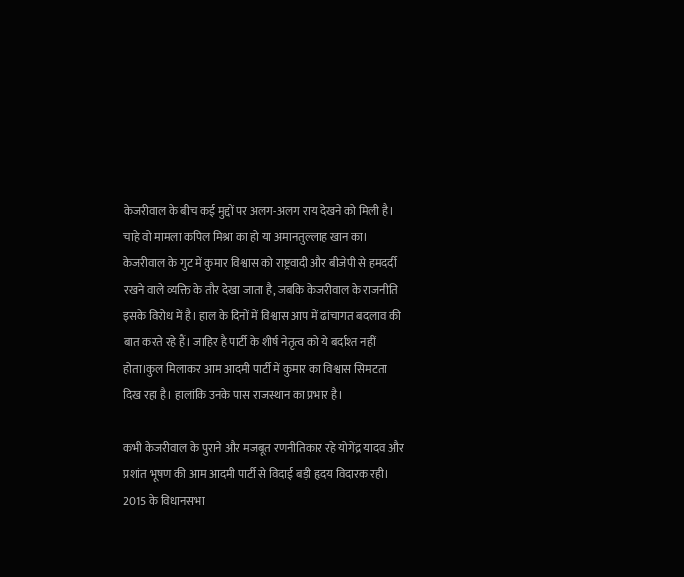केजरीवाल के बीच कई मुद्दों पर अलग-अलग राय देखने को मिली है। चाहे वो मामला कपिल मिश्रा का हो या अमानतुल्लाह खान का।
केजरीवाल के गुट में कुमार विश्वास को राष्ट्रवादी और बीजेपी से हमदर्दी रखने वाले व्यक्ति के तौर देखा जाता है, जबकि केजरीवाल के राजनीति इसके विरोध में है। हाल के दिनों में विश्वास आप में ढांचागत बदलाव की बात करते रहे हैं। जाहिर है पार्टी के शीर्ष नेतृत्व को ये बर्दाश्त नहीं होता।कुल मिलाकर आम आदमी पार्टी में कुमार का विश्वास सिमटता दिख रहा है। हालांकि उनके पास राजस्थान का प्रभार है।

कभी केजरीवाल के पुराने और मजबूत रणनीतिकार रहे योगेंद्र यादव और प्रशांत भूषण की आम आदमी पार्टी से विदाई बड़ी हृदय विदारक रही। 2015 के विधानसभा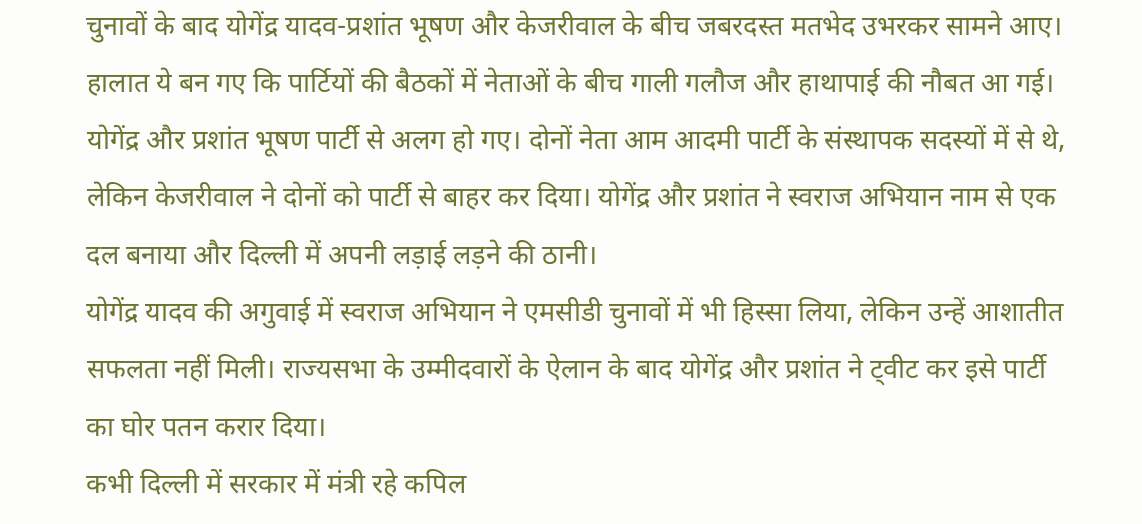चुनावों के बाद योगेंद्र यादव-प्रशांत भूषण और केजरीवाल के बीच जबरदस्त मतभेद उभरकर सामने आए। हालात ये बन गए कि पार्टियों की बैठकों में नेताओं के बीच गाली गलौज और हाथापाई की नौबत आ गई।
योगेंद्र और प्रशांत भूषण पार्टी से अलग हो गए। दोनों नेता आम आदमी पार्टी के संस्थापक सदस्यों में से थे, लेकिन केजरीवाल ने दोनों को पार्टी से बाहर कर दिया। योगेंद्र और प्रशांत ने स्वराज अभियान नाम से एक दल बनाया और दिल्ली में अपनी लड़ाई लड़ने की ठानी।
योगेंद्र यादव की अगुवाई में स्वराज अभियान ने एमसीडी चुनावों में भी हिस्सा लिया, लेकिन उन्हें आशातीत सफलता नहीं मिली। राज्यसभा के उम्मीदवारों के ऐलान के बाद योगेंद्र और प्रशांत ने ट्वीट कर इसे पार्टी का घोर पतन करार दिया।
कभी दिल्ली में सरकार में मंत्री रहे कपिल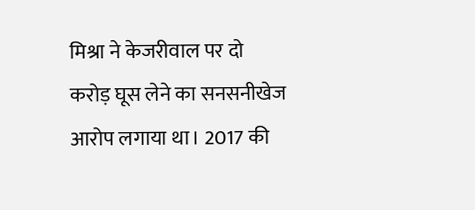मिश्रा ने केजरीवाल पर दो करोड़ घूस लेने का सनसनीखेज आरोप लगाया था। 2017 की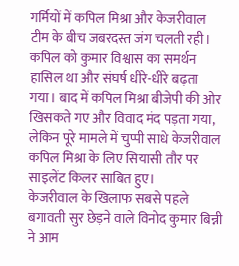गर्मियों में कपिल मिश्रा और केजरीवाल टीम के बीच जबरदस्त जंग चलती रही। कपिल को कुमार विश्वास का समर्थन हासिल था और संघर्ष धीरे-धीरे बढ़ता गया। बाद में कपिल मिश्रा बीजेपी की ओर खिसकते गए और विवाद मंद पड़ता गया, लेकिन पूरे मामले में चुप्पी साधे केजरीवाल कपिल मिश्रा के लिए सियासी तौर पर साइलेंट किलर साबित हुए।
केजरीवाल के खिलाफ सबसे पहले बगावती सुर छेड़ने वाले विनोद कुमार बिन्नी ने आम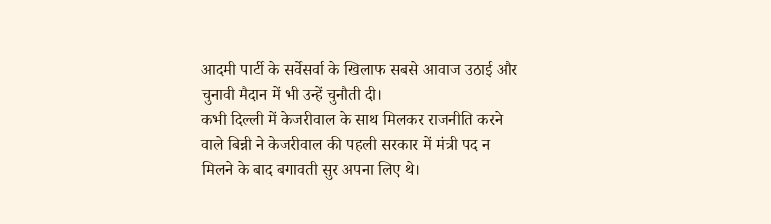आदमी पार्टी के सर्वेसर्वा के खिलाफ सबसे आवाज उठाई और चुनावी मैदान में भी उन्हें चुनौती दी।
कभी दिल्ली में केजरीवाल के साथ मिलकर राजनीति करने वाले बिन्नी ने केजरीवाल की पहली सरकार में मंत्री पद न मिलने के बाद बगावती सुर अपना लिए थे।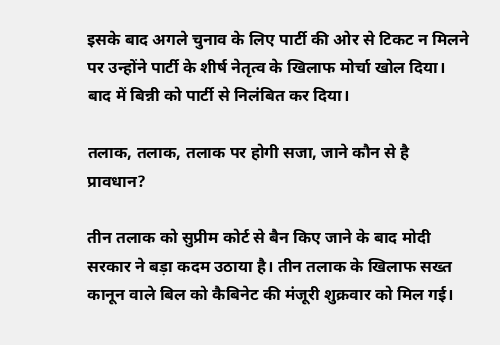इसके बाद अगले चुनाव के लिए पार्टी की ओर से टिकट न मिलने पर उन्होंने पार्टी के शीर्ष नेतृत्व के खिलाफ मोर्चा खोल दिया। बाद में बिन्नी को पार्टी से निलंबित कर दिया।

तलाक, तलाक, तलाक पर होगी सजा, जाने कौन से है प्रावधान?

तीन तलाक को सुप्रीम कोर्ट से बैन किए जाने के बाद मोदी सरकार ने बड़ा कदम उठाया है। तीन तलाक के खिलाफ सख्त कानून वाले बिल को कैबिनेट की मंजूरी शुक्रवार को मिल गई।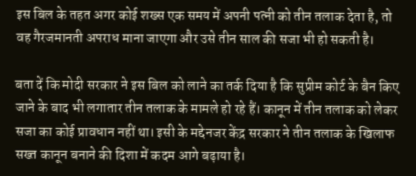इस बिल के तहत अगर कोई शख्स एक समय में अपनी पत्नी को तीन तलाक देता है, तो वह गैरजमानती अपराध माना जाएगा और उसे तीन साल की सजा भी हो सकती है।

बता दें कि मोदी सरकार ने इस बिल को लाने का तर्क दिया है कि सुप्रीम कोर्ट के बैन किए जाने के बाद भी लगातार तीन तलाक के मामले हो रहे हैं। कानून में तीन तलाक को लेकर सजा का कोई प्रावधान नहीं था। इसी के मद्देनजर केंद्र सरकार ने तीन तलाक के खिलाफ सख्त कानून बनाने की दिशा में कदम आगे बढ़ाया है।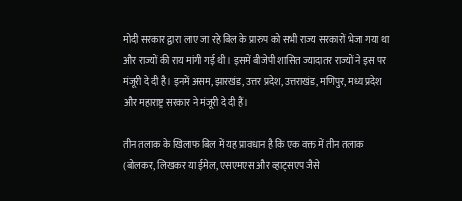मोदी सरकार द्वारा लाए जा रहे बिल के प्रारुप को सभी राज्य सरकारों भेजा गया था और राज्यों की राय मांगी गई थी। इसमें बीजेपी शासित ज्यादातर राज्यों ने इस पर मंजूरी दे दी है। इनमें असम, झारखंड, उत्तर प्रदेश, उत्तराखंड, मणिपुर, मध्य प्रदेश और महाराष्ट्र सरकार ने मंजूरी दे दी हैं।

तीन तलाक के खिलाफ बिल में यह प्रावधान है कि एक वक्त में तीन तलाक (बोलकर, लिखकर या ईमेल, एसएमएस और व्हाट्सएप जैसे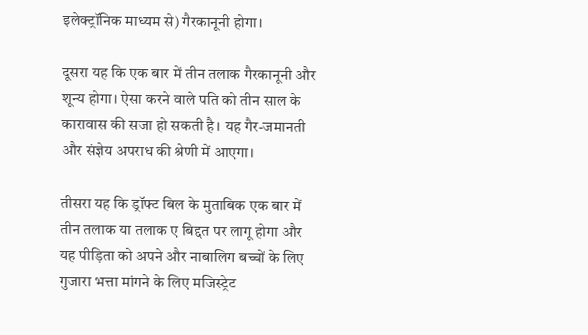इलेक्ट्रॉनिक माध्यम से) गैरकानूनी होगा।

दूसरा यह कि एक बार में तीन तलाक गैरकानूनी और शून्य होगा। ऐसा करने वाले पति को तीन साल के कारावास की सजा हो सकती है। यह गैर-जमानती और संज्ञेय अपराध की श्रेणी में आएगा।

तीसरा यह कि ड्रॉफ्ट बिल के मुताबिक एक बार में तीन तलाक या तलाक ए बिद्दत पर लागू होगा और यह पीड़िता को अपने और नाबालिग बच्चों के लिए गुजारा भत्ता मांगने के लिए मजिस्ट्रेट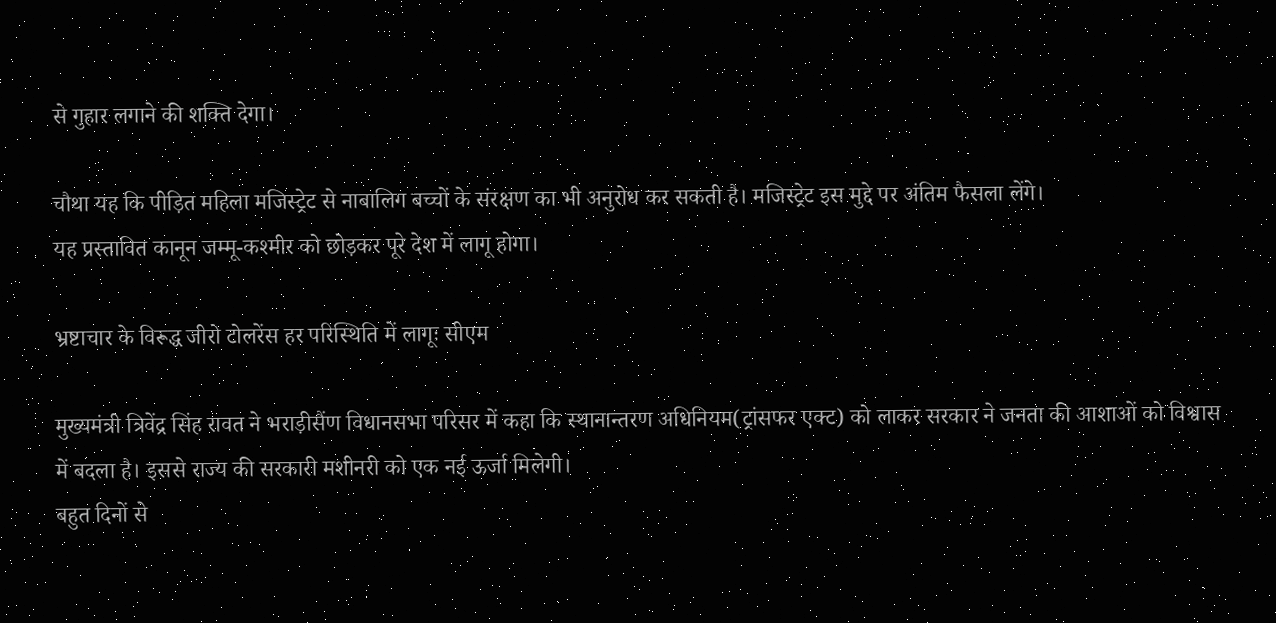से गुहार लगाने की शक्ति देगा।

चौथा यह कि पीड़ित महिला मजिस्ट्रेट से नाबालिग बच्चों के संरक्षण का भी अनुरोध कर सकती है। मजिस्ट्रेट इस मुद्दे पर अंतिम फैसला लेंगे।
यह प्रस्तावित कानून जम्मू-कश्मीर को छोड़कर पूरे देश में लागू होगा।

भ्रष्टाचार के विरूद्ध जीरो टोलरेंस हर परिस्थिति में लागूः सीएम

मुख्यमंत्री त्रिवेंद्र सिंह रावत ने भराड़ीसैंण विधानसभा परिसर में कहा कि स्थानान्तरण अधिनियम(ट्रांसफर एक्ट) को लाकर सरकार ने जनता की आशाओं को विश्वास में बदला है। इससे राज्य की सरकारी मशीनरी को एक नई ऊर्जा मिलेगी।
बहुत दिनों से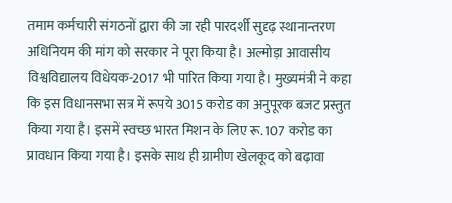तमाम कर्मचारी संगठनों द्वारा की जा रही पारदर्शी सुदृढ़ स्थानान्तरण अधिनियम की मांग को सरकार ने पूरा किया है। अल्मोड़ा आवासीय विश्वविद्यालय विधेयक-2017 भी पारित किया गया है। मुख्यमंत्री ने कहा कि इस विधानसभा सत्र में रूपये 3015 करोड का अनुपूरक बजट प्रस्तुत किया गया है। इसमें स्वच्छ भारत मिशन के लिए रू. 107 करोड का प्रावधान किया गया है। इसके साथ ही ग्रामीण खेलकूद को बढ़ावा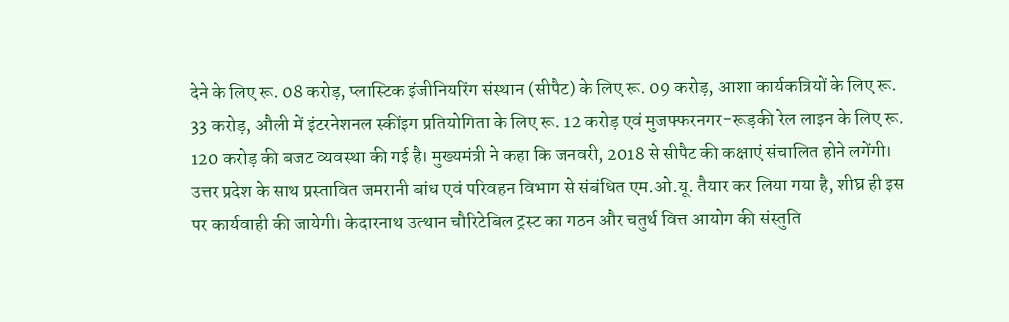देने के लिए रू. 08 करोड़, प्लास्टिक इंजीनियरिंग संस्थान (सीपैट) के लिए रू. 09 करोड़, आशा कार्यकत्रियों के लिए रू. 33 करोड़, औली में इंटरनेशनल स्कींइग प्रतियोगिता के लिए रू. 12 करोड़ एवं मुजफ्फरनगर-रूड़की रेल लाइन के लिए रू. 120 करोड़ की बजट व्यवस्था की गई है। मुख्यमंत्री ने कहा कि जनवरी, 2018 से सीपैट की कक्षाएं संचालित होने लगेंगी। उत्तर प्रदेश के साथ प्रस्तावित जमरानी बांध एवं परिवहन विभाग से संबंधित एम.ओ.यू. तैयार कर लिया गया है, शीघ्र ही इस पर कार्यवाही की जायेगी। केदारनाथ उत्थान चौरिटेबिल ट्रस्ट का गठन और चतुर्थ वित्त आयोग की संस्तुति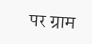पर ग्राम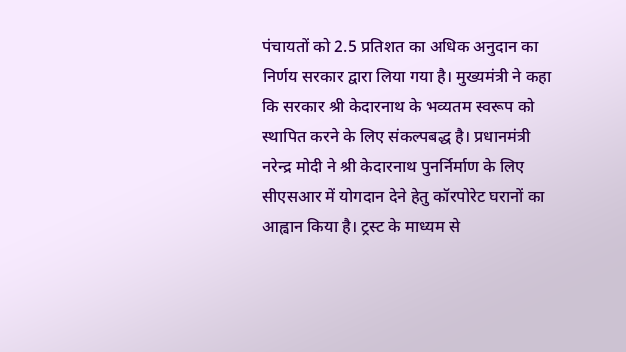पंचायतों को 2.5 प्रतिशत का अधिक अनुदान का निर्णय सरकार द्वारा लिया गया है। मुख्यमंत्री ने कहा कि सरकार श्री केदारनाथ के भव्यतम स्वरूप को स्थापित करने के लिए संकल्पबद्ध है। प्रधानमंत्री नरेन्द्र मोदी ने श्री केदारनाथ पुनर्निर्माण के लिए सीएसआर में योगदान देने हेतु कॉरपोरेट घरानों का आह्वान किया है। ट्रस्ट के माध्यम से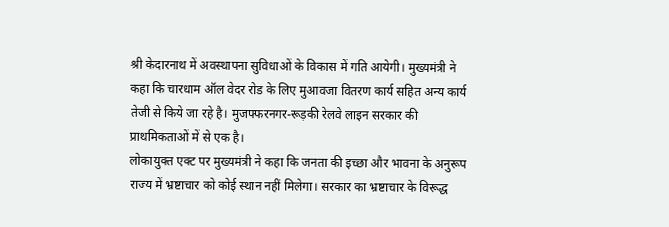श्री केदारनाथ में अवस्थापना सुविधाओं के विकास में गति आयेगी। मुख्यमंत्री ने कहा कि चारधाम ऑल वेदर रोड के लिए मुआवजा वितरण कार्य सहित अन्य कार्य तेजी से किये जा रहे है। मुजफ्फरनगर-रूड़की रेलवे लाइन सरकार की प्राथमिकताओं में से एक है।
लोकायुक्त एक्ट पर मुख्यमंत्री ने कहा कि जनता की इच्छा और भावना के अनुरूप राज्य में भ्रष्टाचार को कोई स्थान नहीं मिलेगा। सरकार का भ्रष्टाचार के विरूद्ध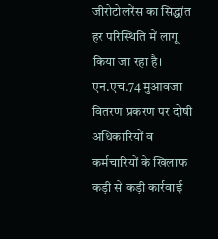जीरोटोलरेंस का सिद्धांत हर परिस्थिति में लागू किया जा रहा है। एन.एच.74 मुआवजा वितरण प्रकरण पर दोषी अधिकारियों व कर्मचारियों के खिलाफ कड़ी से कड़ी कार्रवाई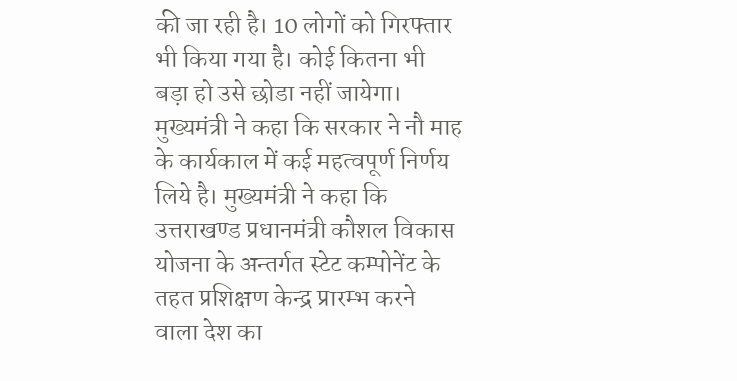की जा रही है। 10 लोगों को गिरफ्तार भी किया गया है। कोई कितना भी बड़ा हो उसे छोडा नहीं जायेगा। मुख्यमंत्री ने कहा कि सरकार ने नौ माह के कार्यकाल में कई महत्वपूर्ण निर्णय लिये है। मुख्यमंत्री ने कहा कि उत्तराखण्ड प्रधानमंत्री कौशल विकास योजना के अन्तर्गत स्टेट कम्पोनेंट के तहत प्रशिक्षण केन्द्र प्रारम्भ करने वाला देश का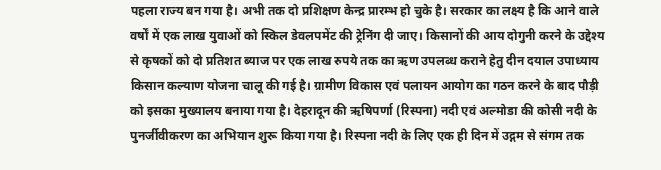पहला राज्य बन गया है। अभी तक दो प्रशिक्षण केन्द्र प्रारम्भ हो चुके है। सरकार का लक्ष्य है कि आने वाले वर्षों में एक लाख युवाओं को स्किल डेवलपमेंट की ट्रेनिंग दी जाए। किसानों की आय दोगुनी करने के उद्देश्य से कृषकों को दो प्रतिशत ब्याज पर एक लाख रुपये तक का ऋण उपलब्ध कराने हेतु दीन दयाल उपाध्याय किसान कल्याण योजना चालू की गई है। ग्रामीण विकास एवं पलायन आयोग का गठन करने के बाद पौड़ी को इसका मुख्यालय बनाया गया है। देहरादून की ऋषिपर्णा (रिस्पना) नदी एवं अल्मोडा की कोसी नदी के पुनर्जीवीकरण का अभियान शुरू किया गया है। रिस्पना नदी के लिए एक ही दिन में उद्गम से संगम तक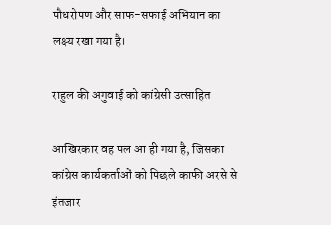पौधरोपण और साफ-सफाई अभियान का लक्ष्य रखा गया है।

राहुल की अगुवाई को कांग्रेसी उत्साहित

आखिरकार वह पल आ ही गया है, जिसका कांग्रेस कार्यकर्ताओं को पिछले काफी अरसे से इंतजार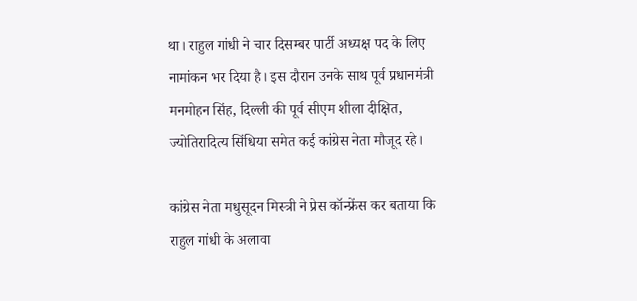था। राहुल गांधी ने चार दिसम्बर पार्टी अध्यक्ष पद के लिए नामांकन भर दिया है। इस दौरान उनके साथ पूर्व प्रधानमंत्री मनमोहन सिंह, दिल्ली की पूर्व सीएम शीला दीक्षित, ज्योतिरादित्य सिंधिया समेत कई कांग्रेस नेता मौजूद रहे।

कांग्रेस नेता मधुसूदन मिस्त्री ने प्रेस कॉन्फ्रेंस कर बताया कि राहुल गांधी के अलावा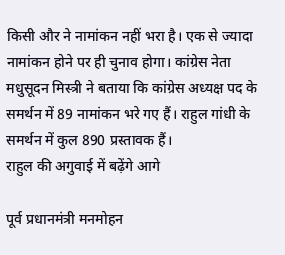किसी और ने नामांकन नहीं भरा है। एक से ज्यादा नामांकन होने पर ही चुनाव होगा। कांग्रेस नेता मधुसूदन मिस्त्री ने बताया कि कांग्रेस अध्यक्ष पद के समर्थन में 89 नामांकन भरे गए हैं। राहुल गांधी के समर्थन में कुल 890 प्रस्तावक हैं।
राहुल की अगुवाई में बढ़ेंगे आगे

पूर्व प्रधानमंत्री मनमोहन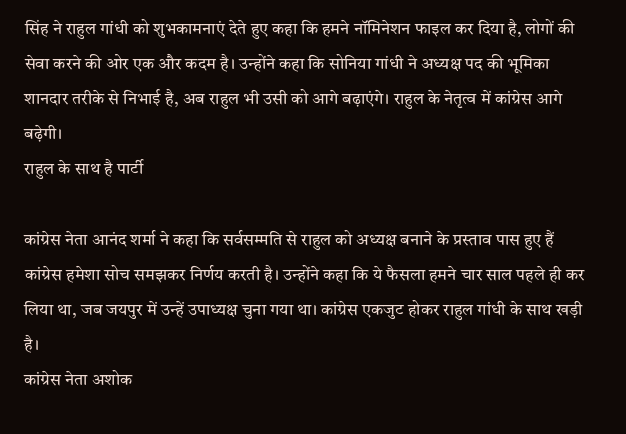सिंह ने राहुल गांधी को शुभकामनाएं देते हुए कहा कि हमने नॉमिनेशन फाइल कर दिया है, लोगों की सेवा करने की ओर एक और कदम है। उन्होंने कहा कि सोनिया गांधी ने अध्यक्ष पद की भूमिका शानदार तरीके से निभाई है, अब राहुल भी उसी को आगे बढ़ाएंगे। राहुल के नेतृत्व में कांग्रेस आगे बढ़ेगी।
राहुल के साथ है पार्टी

कांग्रेस नेता आनंद शर्मा ने कहा कि सर्वसम्मति से राहुल को अध्यक्ष बनाने के प्रस्ताव पास हुए हैं कांग्रेस हमेशा सोच समझकर निर्णय करती है। उन्होंने कहा कि ये फैसला हमने चार साल पहले ही कर लिया था, जब जयपुर में उन्हें उपाध्यक्ष चुना गया था। कांग्रेस एकजुट होकर राहुल गांधी के साथ खड़ी है।
कांग्रेस नेता अशोक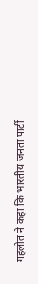गहलोत ने कहा कि भारतीय जनता पार्टी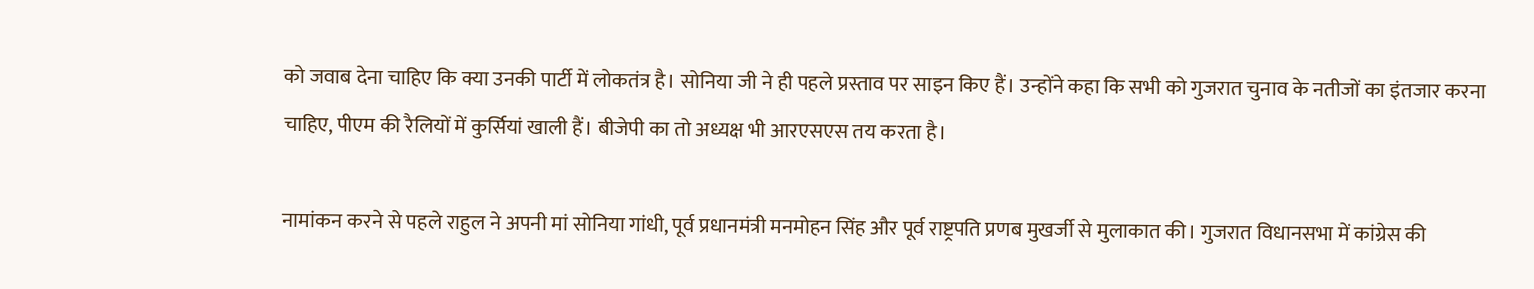को जवाब देना चाहिए कि क्या उनकी पार्टी में लोकतंत्र है। सोनिया जी ने ही पहले प्रस्ताव पर साइन किए हैं। उन्होंने कहा कि सभी को गुजरात चुनाव के नतीजों का इंतजार करना चाहिए, पीएम की रैलियों में कुर्सियां खाली हैं। बीजेपी का तो अध्यक्ष भी आरएसएस तय करता है।

नामांकन करने से पहले राहुल ने अपनी मां सोनिया गांधी, पूर्व प्रधानमंत्री मनमोहन सिंह और पूर्व राष्ट्रपति प्रणब मुखर्जी से मुलाकात की। गुजरात विधानसभा में कांग्रेस की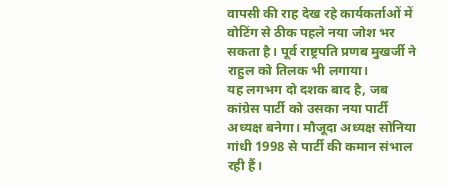वापसी की राह देख रहे कार्यकर्ताओं में वोटिंग से ठीक पहले नया जोश भर सकता है। पूर्व राष्ट्रपति प्रणब मुखर्जी ने राहुल को तिलक भी लगाया।
यह लगभग दो दशक बाद है, जब कांग्रेस पार्टी को उसका नया पार्टी अध्यक्ष बनेगा। मौजूदा अध्यक्ष सोनिया गांधी 1998 से पार्टी की कमान संभाल रही हैं।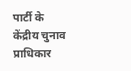पार्टी के केंद्रीय चुनाव प्राधिकार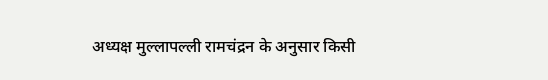अध्यक्ष मुल्लापल्ली रामचंद्रन के अनुसार किसी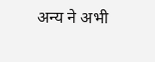अन्य ने अभी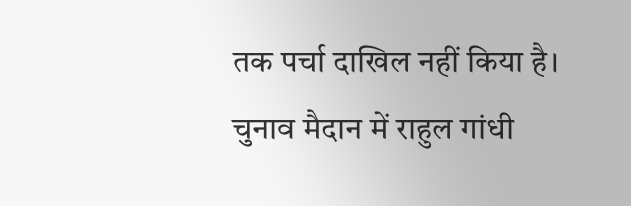तक पर्चा दाखिल नहीं किया है। चुनाव मैदान में राहुल गांधी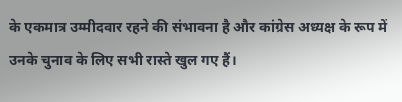के एकमात्र उम्मीदवार रहने की संभावना है और कांग्रेस अध्यक्ष के रूप में उनके चुनाव के लिए सभी रास्ते खुल गए हैं।